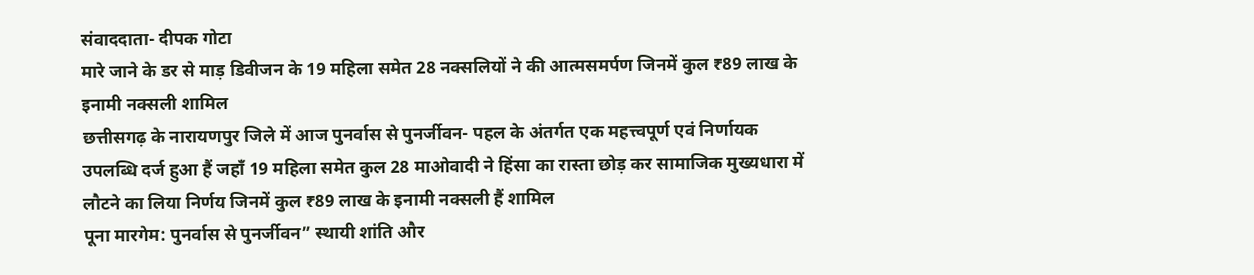संवाददाता- दीपक गोटा
मारे जाने के डर से माड़ डिवीजन के 19 महिला समेत 28 नक्सलियों ने की आत्मसमर्पण जिनमें कुल ₹89 लाख के इनामी नक्सली शामिल
छत्तीसगढ़ के नारायणपुर जिले में आज पुनर्वास से पुनर्जीवन- पहल के अंतर्गत एक महत्त्वपूर्ण एवं निर्णायक उपलब्धि दर्ज हुआ हैं जहाँ 19 महिला समेत कुल 28 माओवादी ने हिंसा का रास्ता छोड़ कर सामाजिक मुख्यधारा में लौटने का लिया निर्णय जिनमें कुल ₹89 लाख के इनामी नक्सली हैं शामिल
पूना मारगेम: पुनर्वास से पुनर्जीवन” स्थायी शांति और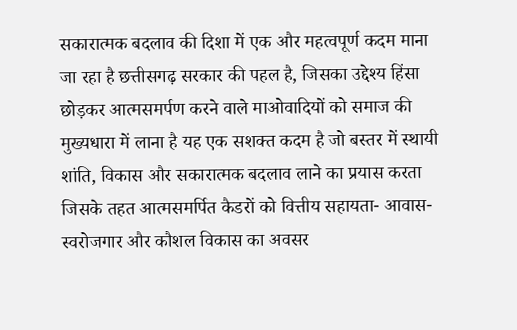सकारात्मक बदलाव की दिशा में एक और महत्वपूर्ण कदम माना जा रहा है छत्तीसगढ़ सरकार की पहल है, जिसका उद्देश्य हिंसा छोड़कर आत्मसमर्पण करने वाले माओवादियों को समाज की मुख्यधारा में लाना है यह एक सशक्त कदम है जो बस्तर में स्थायी शांति, विकास और सकारात्मक बदलाव लाने का प्रयास करता
जिसके तहत आत्मसमर्पित कैडरों को वित्तीय सहायता- आवास- स्वरोजगार और कौशल विकास का अवसर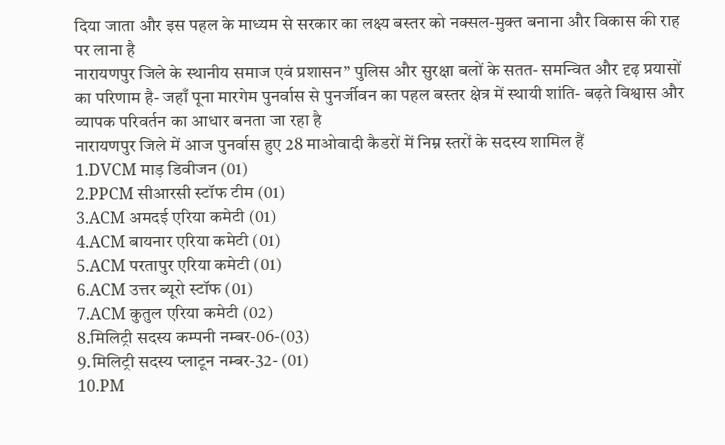दिया जाता और इस पहल के माध्यम से सरकार का लक्ष्य बस्तर को नक्सल-मुक्त बनाना और विकास की राह पर लाना है
नारायणपुर जिले के स्थानीय समाज एवं प्रशासन” पुलिस और सुरक्षा बलों के सतत- समन्वित और दृढ़ प्रयासों का परिणाम है- जहाँ पूना मारगेम पुनर्वास से पुनर्जीवन का पहल बस्तर क्षेत्र में स्थायी शांति- बढ़ते विश्वास और व्यापक परिवर्तन का आधार बनता जा रहा है
नारायणपुर जिले में आज पुनर्वास हुए 28 माओवादी कैडरों में निम्न स्तरों के सदस्य शामिल हैं
1.DVCM माड़ डिवीजन (01)
2.PPCM सीआरसी स्टॉफ टीम (01)
3.ACM अमदई एरिया कमेटी (01)
4.ACM बायनार एरिया कमेटी (01)
5.ACM परतापुर एरिया कमेटी (01)
6.ACM उत्तर ब्यूरो स्टॉफ (01)
7.ACM कुतुल एरिया कमेटी (02)
8.मिलिट्री सदस्य कम्पनी नम्बर-06-(03)
9.मिलिट्री सदस्य प्लाटून नम्बर-32- (01)
10.PM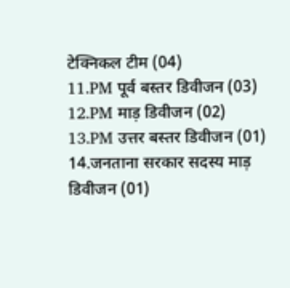टेक्निकल टीम (04)
11.PM पूर्व बस्तर डिवीजन (03)
12.PM माड़ डिवीजन (02)
13.PM उत्तर बस्तर डिवीजन (01)
14.जनताना सरकार सदस्य माड़ डिवीजन (01)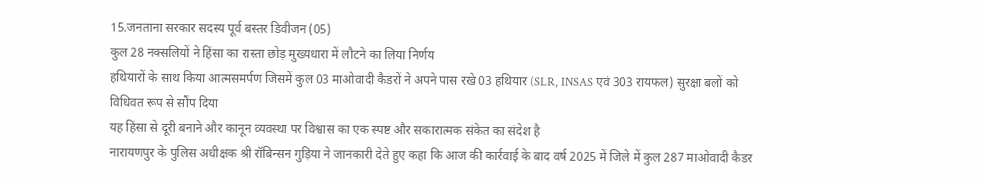15.जनताना सरकार सदस्य पूर्व बस्तर डिवीजन (05)
कुल 28 नक्सलियों ने हिंसा का रास्ता छोड़ मुख्यधारा में लौटने का लिया निर्णय
हथियारों के साथ किया आत्मसमर्पण जिसमें कुल 03 माओवादी कैडरों ने अपने पास रखे 03 हथियार (SLR, INSAS एवं 303 रायफल) सुरक्षा बलों को विधिवत रूप से सौंप दिया
यह हिंसा से दूरी बनाने और कानून व्यवस्था पर विश्वास का एक स्पष्ट और सकारात्मक संकेत का संदेश है
नारायणपुर के पुलिस अधीक्षक श्री रॉबिन्सन गुड़िया ने जानकारी देते हुए कहा कि आज की कार्रवाई के बाद वर्ष 2025 में जिले में कुल 287 माओवादी कैडर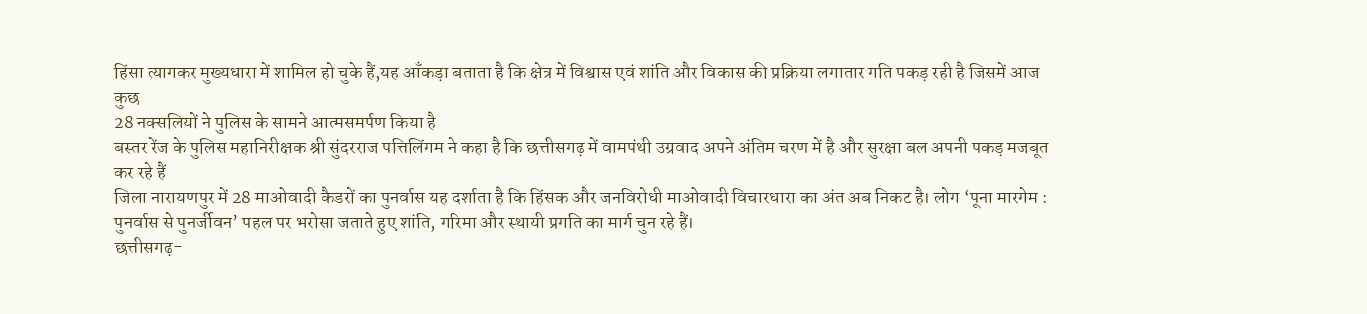हिंसा त्यागकर मुख्यधारा में शामिल हो चुके हैं,यह आँकड़ा बताता है कि क्षेत्र में विश्वास एवं शांति और विकास की प्रक्रिया लगातार गति पकड़ रही है जिसमें आज कुछ
28 नक्सलियों ने पुलिस के सामने आत्मसमर्पण किया है
बस्तर रेंज के पुलिस महानिरीक्षक श्री सुंदरराज पत्तिलिंगम ने कहा है कि छत्तीसगढ़ में वामपंथी उग्रवाद अपने अंतिम चरण में है और सुरक्षा बल अपनी पकड़ मजबूत कर रहे हैं
जिला नारायणपुर में 28 माओवादी कैडरों का पुनर्वास यह दर्शाता है कि हिंसक और जनविरोधी माओवादी विचारधारा का अंत अब निकट है। लोग ‘पूना मारगेम : पुनर्वास से पुनर्जीवन’ पहल पर भरोसा जताते हुए शांति, गरिमा और स्थायी प्रगति का मार्ग चुन रहे हैं।
छत्तीसगढ़-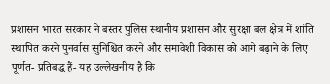प्रशासन भारत सरकार ने बस्तर पुलिस स्थानीय प्रशासन और सुरक्षा बल क्षेत्र में शांति स्थापित करने पुनर्वास सुनिश्चित करने और समावेशी विकास को आगे बढ़ाने के लिए पूर्णत- प्रतिबद्ध हैं- यह उल्लेखनीय है कि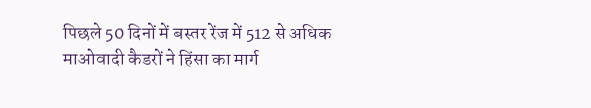पिछले 50 दिनों में बस्तर रेंज में 512 से अधिक माओवादी कैडरों ने हिंसा का मार्ग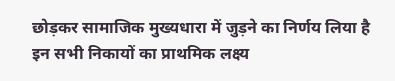छोड़कर सामाजिक मुख्यधारा में जुड़ने का निर्णय लिया है
इन सभी निकायों का प्राथमिक लक्ष्य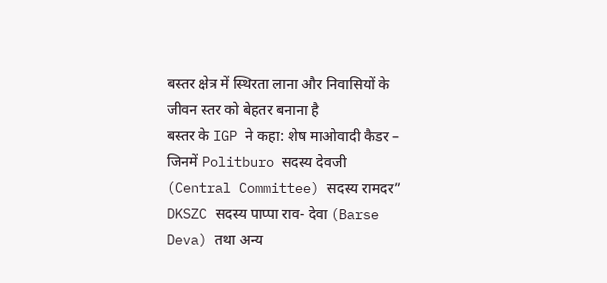बस्तर क्षेत्र में स्थिरता लाना और निवासियों के जीवन स्तर को बेहतर बनाना है
बस्तर के IGP ने कहा: शेष माओवादी कैडर – जिनमें Politburo सदस्य देवजी (Central Committee) सदस्य रामदर” DKSZC सदस्य पाप्पा राव- देवा (Barse Deva) तथा अन्य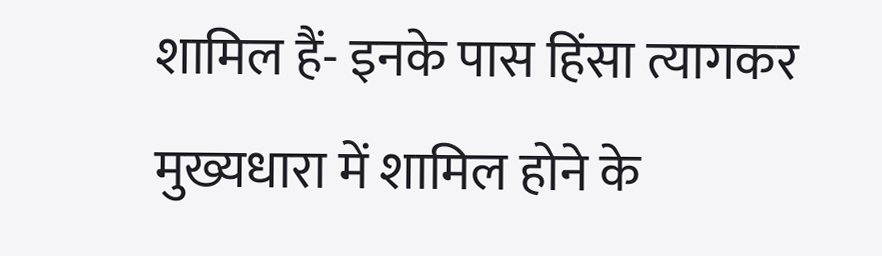शामिल हैं- इनके पास हिंसा त्यागकर मुख्यधारा में शामिल होने के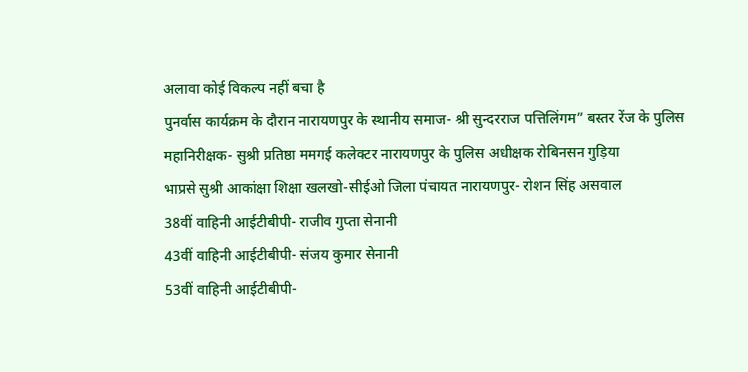अलावा कोई विकल्प नहीं बचा है
पुनर्वास कार्यक्रम के दौरान नारायणपुर के स्थानीय समाज- श्री सुन्दरराज पत्तिलिंगम” बस्तर रेंज के पुलिस महानिरीक्षक- सुश्री प्रतिष्ठा ममगई कलेक्टर नारायणपुर के पुलिस अधीक्षक रोबिनसन गुड़िया
भाप्रसे सुश्री आकांक्षा शिक्षा खलखो-सीईओ जिला पंचायत नारायणपुर- रोशन सिंह असवाल
38वीं वाहिनी आईटीबीपी- राजीव गुप्ता सेनानी
43वीं वाहिनी आईटीबीपी- संजय कुमार सेनानी
53वीं वाहिनी आईटीबीपी-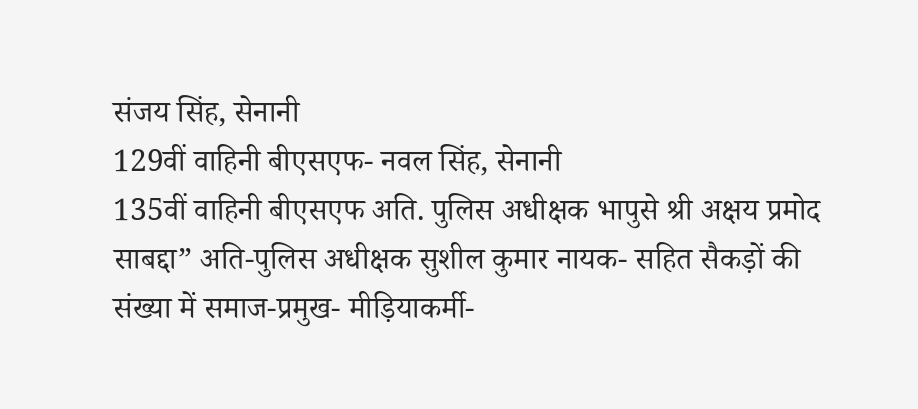संजय सिंह, सेनानी
129वीं वाहिनी बीएसएफ- नवल सिंह, सेनानी
135वीं वाहिनी बीएसएफ अति. पुलिस अधीक्षक भापुसे श्री अक्षय प्रमोद साबद्दा” अति-पुलिस अधीक्षक सुशील कुमार नायक- सहित सैकड़ों की संख्या में समाज-प्रमुख- मीड़ियाकर्मी-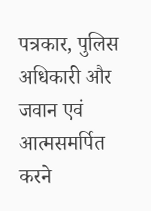पत्रकार, पुलिस अधिकारी और जवान एवं आत्मसमर्पित करने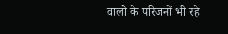वालो के परिजनों भी रहे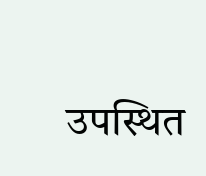उपस्थित